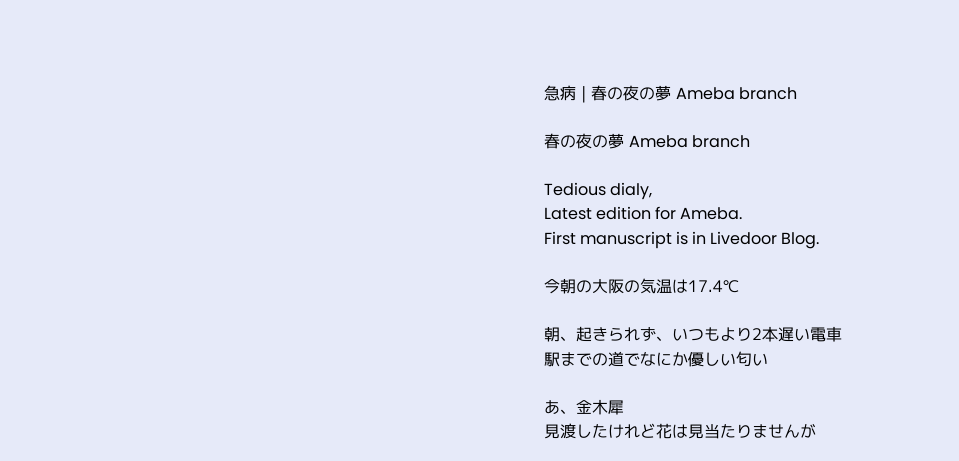急病 | 春の夜の夢 Ameba branch

春の夜の夢 Ameba branch

Tedious dialy,
Latest edition for Ameba.
First manuscript is in Livedoor Blog.

今朝の大阪の気温は17.4℃

朝、起きられず、いつもより2本遅い電車
駅までの道でなにか優しい匂い

あ、金木犀
見渡したけれど花は見当たりませんが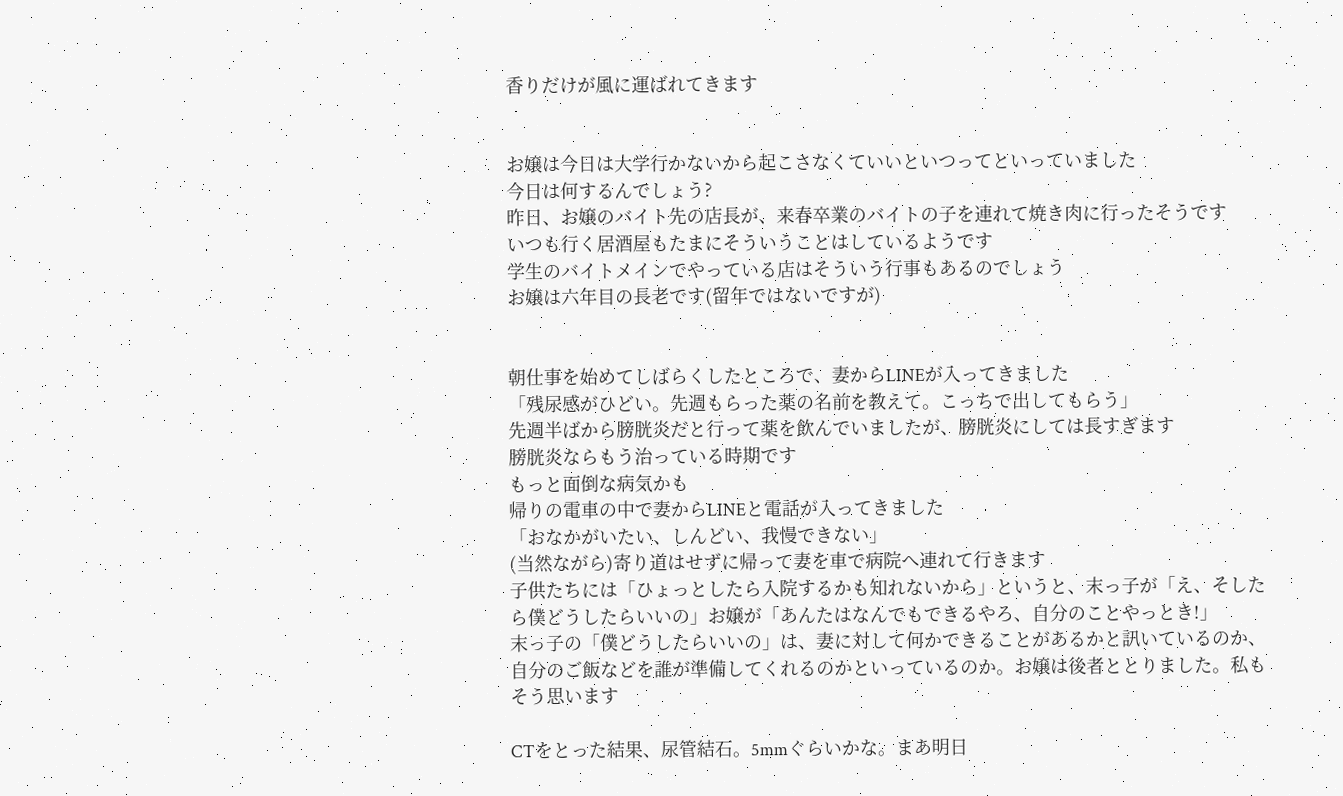香りだけが風に運ばれてきます


お嬢は今日は大学行かないから起こさなくていいといつってといっていました
今日は何するんでしょう?
昨日、お嬢のバイト先の店長が、来春卒業のバイトの子を連れて焼き肉に行ったそうです
いつも行く居酒屋もたまにそういうことはしているようです
学生のバイトメインでやっている店はそういう行事もあるのでしょう
お嬢は六年目の長老です(留年ではないですが)


朝仕事を始めてしばらくしたところで、妻からLINEが入ってきました
「残尿感がひどい。先週もらった薬の名前を教えて。こっちで出してもらう」
先週半ばから膀胱炎だと行って薬を飲んでいましたが、膀胱炎にしては長すぎます
膀胱炎ならもう治っている時期です
もっと面倒な病気かも
帰りの電車の中で妻からLINEと電話が入ってきました
「おなかがいたい、しんどい、我慢できない」
(当然ながら)寄り道はせずに帰って妻を車で病院へ連れて行きます
子供たちには「ひょっとしたら入院するかも知れないから」というと、末っ子が「え、そしたら僕どうしたらいいの」お嬢が「あんたはなんでもできるやろ、自分のことやっとき!」
末っ子の「僕どうしたらいいの」は、妻に対して何かできることがあるかと訊いているのか、自分のご飯などを誰が準備してくれるのかといっているのか。お嬢は後者ととりました。私もそう思います

CTをとった結果、尿管結石。5mmぐらいかな。まあ明日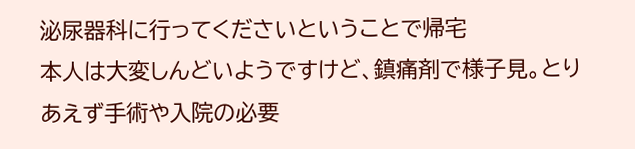泌尿器科に行ってくださいということで帰宅
本人は大変しんどいようですけど、鎮痛剤で様子見。とりあえず手術や入院の必要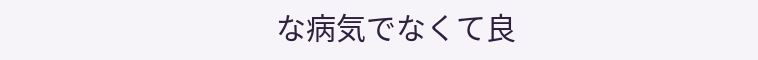な病気でなくて良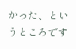かった、というところです